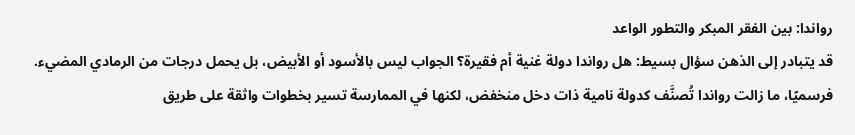رواندا: بين الفقر المبكر والتطور الواعد
قد يتبادر إلى الذهن سؤال بسيط: هل رواندا دولة غنية أم فقيرة؟ الجواب ليس بالأسود أو الأبيض، بل يحمل درجات من الرمادي المضيء. فرسميًا، ما زالت رواندا تُصنَّف كدولة نامية ذات دخل منخفض، لكنها في الممارسة تسير بخطوات واثقة على طريق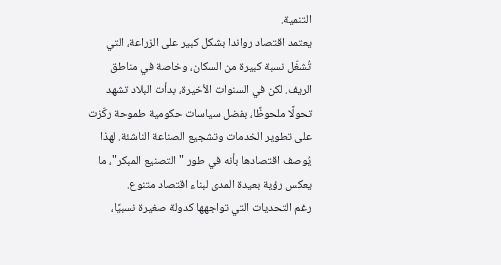التنمية.
يعتمد اقتصاد رواندا بشكل كبير على الزراعة، التي تُشغّل نسبة كبيرة من السكان، وخاصة في مناطق الريف. لكن في السنوات الأخيرة، بدأت البلاد تشهد تحولًا ملحوظًا، بفضل سياسات حكومية طموحة ركّزت على تطوير الخدمات وتشجيع الصناعة الناشئة. لهذا يُوصف اقتصادها بأنه في طور "التصنيع المبكر"، ما يعكس رؤية بعيدة المدى لبناء اقتصاد متنوع.
رغم التحديات التي تواجهها كدولة صغيرة نسبيًا،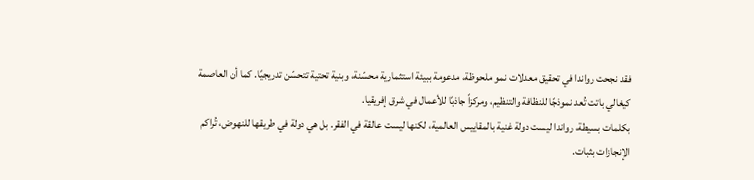فقد نجحت رواندا في تحقيق معدلات نمو ملحوظة، مدعومة ببيئة استثمارية محسّنة، وبنية تحتية تتحسّن تدريجيًا. كما أن العاصمة كيغالي باتت تُعد نموذجًا للنظافة والتنظيم، ومركزاً جاذبًا للأعمال في شرق إفريقيا.
بكلمات بسيطة، رواندا ليست دولة غنية بالمقاييس العالمية، لكنها ليست عالقة في الفقر. بل هي دولة في طريقها للنهوض، تُراكم الإنجازات بثبات.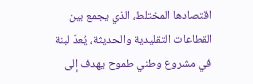اقتصادها المختلط، الذي يجمع بين القطاعات التقليدية والحديثة، يُعدّ لبنة في مشروع وطني طموح يهدف إلى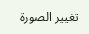تغيير الصورة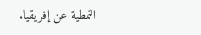النمطية عن إفريقيا.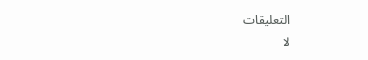التعليقات
لا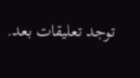توجد تعليقات بعد.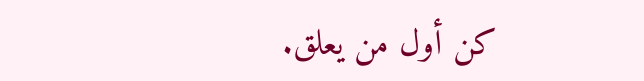كن أول من يعلق.